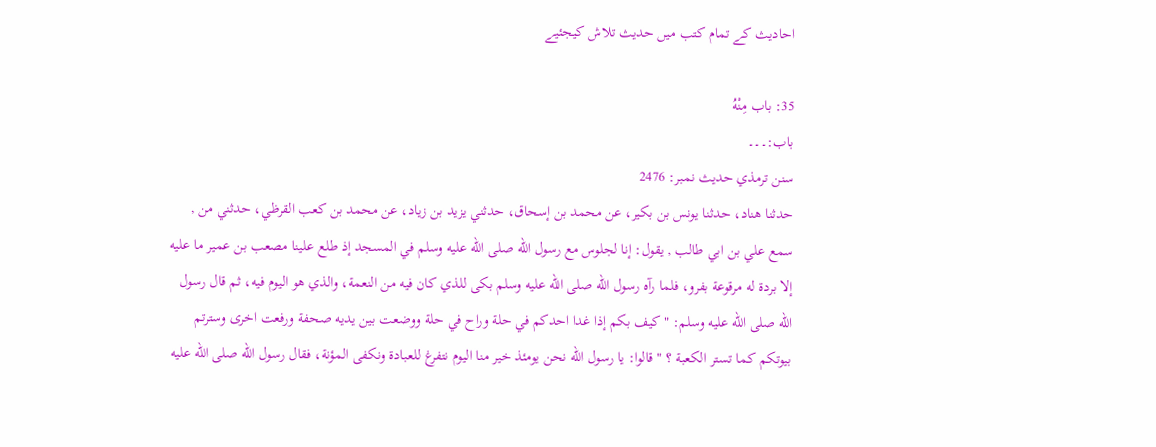احادیث کے تمام کتب میں حدیث تلاش کیجئیے

35: باب مِنْهُ
باب:۔۔۔
سنن ترمذي حدیث نمبر: 2476
حدثنا هناد، حدثنا يونس بن بكير، عن محمد بن إسحاق، حدثني يزيد بن زياد، عن محمد بن كعب القرظي، حدثني من , سمع علي بن ابي طالب , يقول: إنا لجلوس مع رسول الله صلى الله عليه وسلم في المسجد إذ طلع علينا مصعب بن عمير ما عليه إلا بردة له مرقوعة بفرو، فلما رآه رسول الله صلى الله عليه وسلم بكى للذي كان فيه من النعمة، والذي هو اليوم فيه، ثم قال رسول الله صلى الله عليه وسلم: " كيف بكم إذا غدا احدكم في حلة وراح في حلة ووضعت بين يديه صحفة ورفعت اخرى وسترتم بيوتكم كما تستر الكعبة ؟ " قالوا: يا رسول الله نحن يومئذ خير منا اليوم نتفرغ للعبادة ونكفى المؤنة، فقال رسول الله صلى الله عليه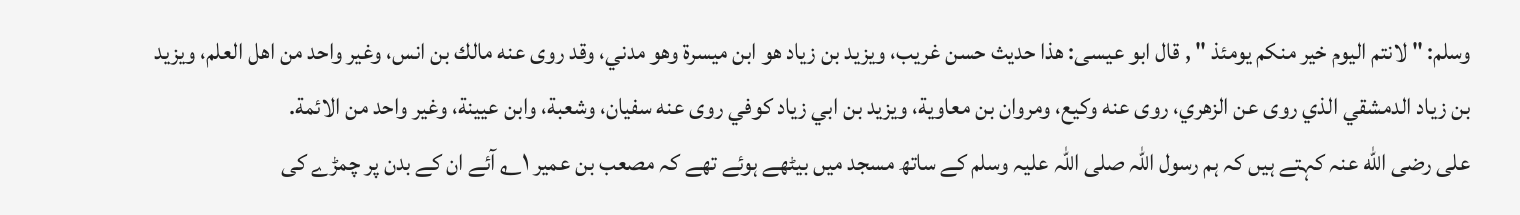وسلم: " لانتم اليوم خير منكم يومئذ " , قال ابو عيسى: هذا حديث حسن غريب، ويزيد بن زياد هو ابن ميسرة وهو مدني، وقد روى عنه مالك بن انس، وغير واحد من اهل العلم، ويزيد بن زياد الدمشقي الذي روى عن الزهري، روى عنه وكيع، ومروان بن معاوية، ويزيد بن ابي زياد كوفي روى عنه سفيان، وشعبة، وابن عيينة، وغير واحد من الائمة.
علی رضی الله عنہ کہتے ہیں کہ ہم رسول اللہ صلی اللہ علیہ وسلم کے ساتھ مسجد میں بیٹھے ہوئے تھے کہ مصعب بن عمیر ۱؎ آئے ان کے بدن پر چمڑے کی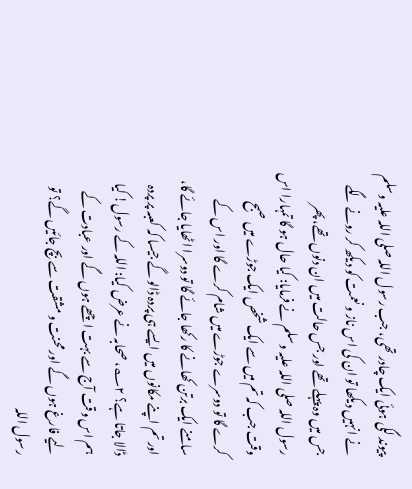پیوند لگی ہوئی ایک چادر تھی، جب رسول اللہ صلی اللہ علیہ وسلم نے انہیں دیکھا تو ان کی اس ناز و نعمت کو دیکھ کر رونے لگے جس میں وہ پہلے تھے اور جس حالت میں ان دنوں تھے، پھر رسول اللہ صلی اللہ علیہ وسلم نے فرمایا: کیا حال ہو گا تمہارا اس وقت جب کہ تم میں سے ایک شخص ایک جوڑے میں صبح کرے گا تو دوسرے جوڑے میں شام کرے گا اور اس کے سامنے ایک برتن کھانے کا رکھا جائے گا تو دوسرا اٹھایا جائے گا، اور تم اپنے مکانوں میں ایسے ہی پردہ ڈالو گے جیسا کہ کعبہ پر پردہ ڈالا جاتا ہے؟ ۲؎، صحابہ نے عرض کیا: اللہ کے رسول! کیا ہم اس وقت آج سے بہت اچھے ہوں گے اور عبادت کے لیے فارغ ہوں گے اور محنت و مشقت سے بچ جائیں گے؟ تو رسول اللہ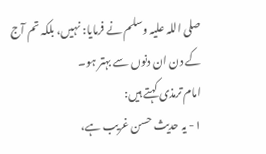صلی اللہ علیہ وسلم نے فرمایا: نہیں، بلکہ تم آج کے دن ان دنوں سے بہتر ہو۔
امام ترمذی کہتے ہیں:
۱- یہ حدیث حسن غریب ہے،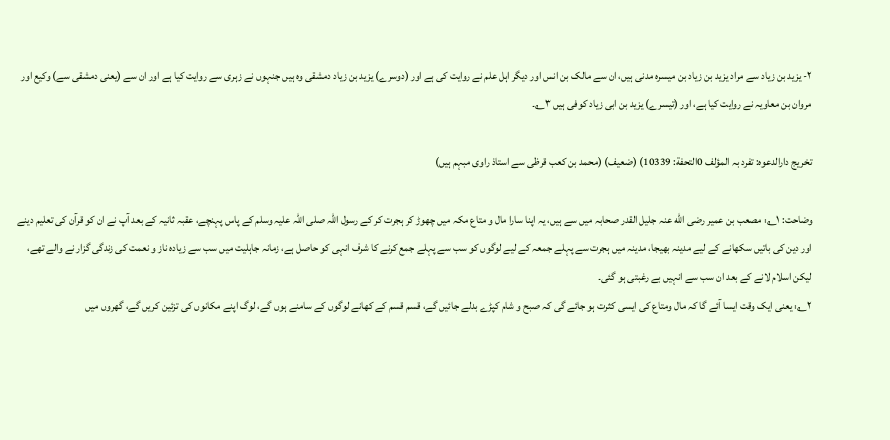۲- یزید بن زیاد سے مراد یزید بن زیاد بن میسرہ مدنی ہیں، ان سے مالک بن انس اور دیگر اہل علم نے روایت کی ہے اور (دوسرے) یزید بن زیاد دمشقی وہ ہیں جنہوں نے زہری سے روایت کیا ہے اور ان سے (یعنی دمشقی سے) وکیع اور مروان بن معاویہ نے روایت کیا ہے، اور (تیسرے) یزید بن ابی زیاد کوفی ہیں ۳؎۔

تخریج دارالدعوہ: تفرد بہ المؤلف 0التحفة: 10339) (ضعیف) (محمد بن کعب قرظی سے استاذ راوی مبہم ہیں)

وضاحت: ۱؎: مصعب بن عمیر رضی الله عنہ جلیل القدر صحابہ میں سے ہیں، یہ اپنا سارا مال و متاع مکہ میں چھوڑ کر ہجرت کر کے رسول اللہ صلی اللہ علیہ وسلم کے پاس پہنچے، عقبہ ثانیہ کے بعد آپ نے ان کو قرآن کی تعلیم دینے اور دین کی باتیں سکھانے کے لیے مدینہ بھیجا، مدینہ میں ہجرت سے پہلے جمعہ کے لیے لوگوں کو سب سے پہلے جمع کرنے کا شرف انہی کو حاصل ہے، زمانہ جاہلیت میں سب سے زیادہ ناز و نعمت کی زندگی گزار نے والے تھے، لیکن اسلام لانے کے بعد ان سب سے انہیں بے رغبتی ہو گئی۔
۲؎: یعنی ایک وقت ایسا آئے گا کہ مال ومتاع کی ایسی کثرت ہو جائے گی کہ صبح و شام کپڑے بدلے جائیں گے، قسم قسم کے کھانے لوگوں کے سامنے ہوں گے، لوگ اپنے مکانوں کی تزئین کریں گے، گھروں میں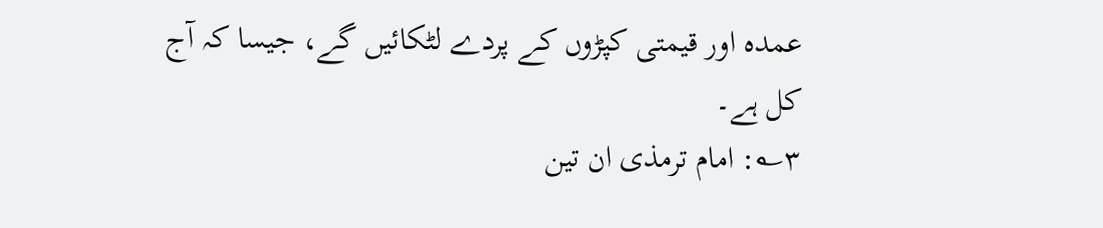عمدہ اور قیمتی کپڑوں کے پردے لٹکائیں گے، جیسا کہ آج کل ہے۔
۳؎: امام ترمذی ان تین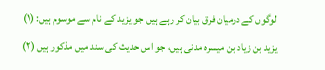لوگوں کے درمیان فرق بیان کر رہے ہیں جو یزید کے نام سے موسوم ہیں: (۱) یزید بن زیاد بن میسرہ مدنی ہیں، جو اس حدیث کی سند میں مذکور ہیں (۲)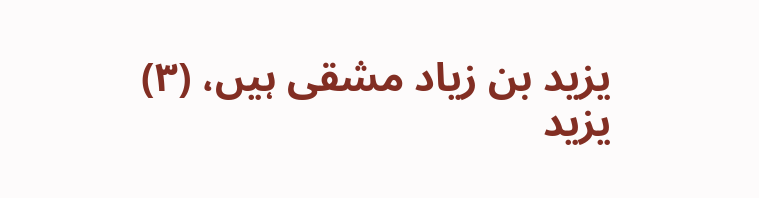یزید بن زیاد مشقی ہیں، (۳) یزید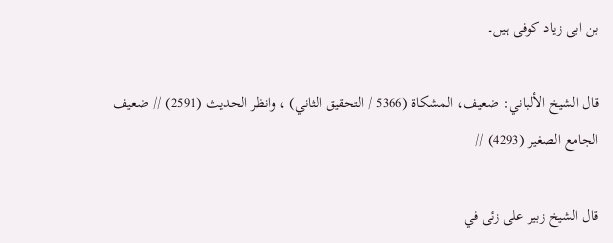بن ابی زیاد کوفی ہیں۔

قال الشيخ الألباني: ضعيف، المشكاة (5366 / التحقيق الثاني) ، وانظر الحديث (2591) // ضعيف الجامع الصغير (4293) //

قال الشيخ زبیر علی زئی في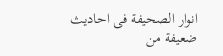انوار الصحیفة فی احادیث ضعیفة من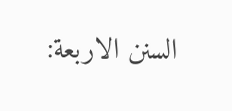السنن الاربعة: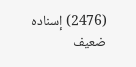(2476) إسناده ضعيف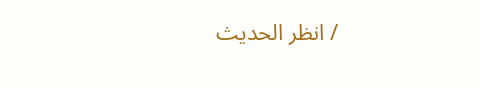/ انظر الحديث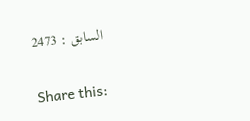السابق : 2473

Share this: